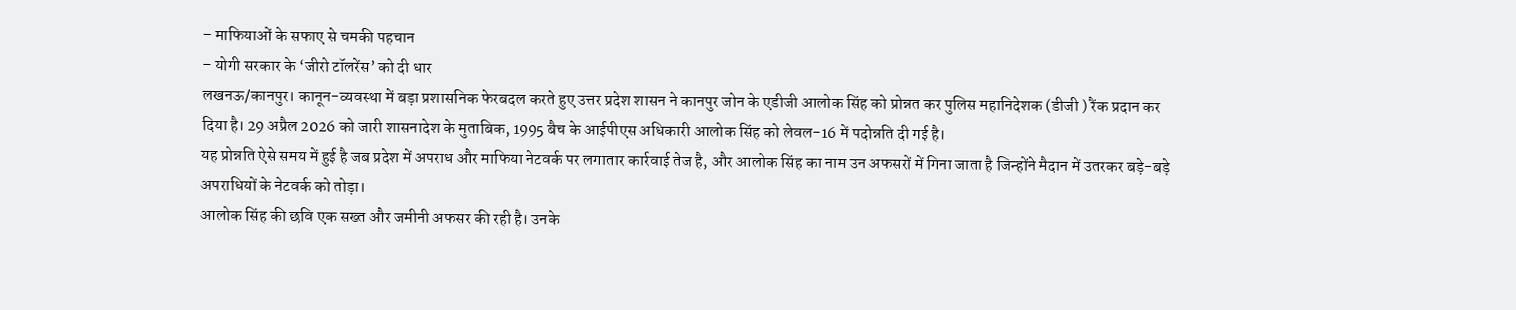– माफियाओं के सफाए से चमकी पहचान
– योगी सरकार के ‘जीरो टॉलरेंस’ को दी धार
लखनऊ/कानपुर। कानून-व्यवस्था में बड़ा प्रशासनिक फेरबदल करते हुए उत्तर प्रदेश शासन ने कानपुर जोन के एडीजी आलोक सिंह को प्रोन्नत कर पुलिस महानिदेशक (डीजी ) रैंक प्रदान कर दिया है। 29 अप्रैल 2026 को जारी शासनादेश के मुताबिक, 1995 बैच के आईपीएस अधिकारी आलोक सिंह को लेवल-16 में पदोन्नति दी गई है।
यह प्रोन्नति ऐसे समय में हुई है जब प्रदेश में अपराध और माफिया नेटवर्क पर लगातार कार्रवाई तेज है, और आलोक सिंह का नाम उन अफसरों में गिना जाता है जिन्होंने मैदान में उतरकर बड़े-बड़े अपराधियों के नेटवर्क को तोड़ा।
आलोक सिंह की छवि एक सख्त और जमीनी अफसर की रही है। उनके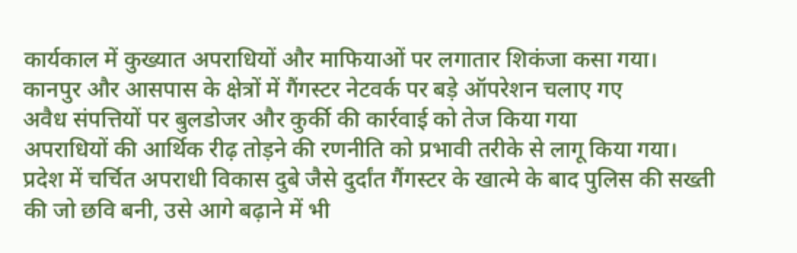कार्यकाल में कुख्यात अपराधियों और माफियाओं पर लगातार शिकंजा कसा गया।
कानपुर और आसपास के क्षेत्रों में गैंगस्टर नेटवर्क पर बड़े ऑपरेशन चलाए गए
अवैध संपत्तियों पर बुलडोजर और कुर्की की कार्रवाई को तेज किया गया
अपराधियों की आर्थिक रीढ़ तोड़ने की रणनीति को प्रभावी तरीके से लागू किया गया।
प्रदेश में चर्चित अपराधी विकास दुबे जैसे दुर्दांत गैंगस्टर के खात्मे के बाद पुलिस की सख्ती की जो छवि बनी, उसे आगे बढ़ाने में भी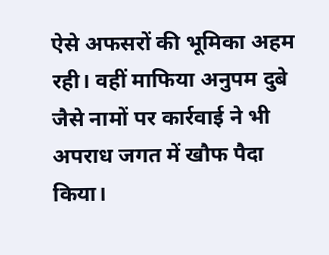ऐसे अफसरों की भूमिका अहम रही। वहीं माफिया अनुपम दुबे जैसे नामों पर कार्रवाई ने भी अपराध जगत में खौफ पैदा किया।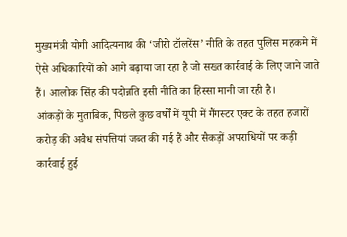मुख्यमंत्री योगी आदित्यनाथ की ‘जीरो टॉलरेंस’ नीति के तहत पुलिस महकमे में ऐसे अधिकारियों को आगे बढ़ाया जा रहा है जो सख्त कार्रवाई के लिए जाने जाते हैं। आलोक सिंह की पदोन्नति इसी नीति का हिस्सा मानी जा रही है।
आंकड़ों के मुताबिक, पिछले कुछ वर्षों में यूपी में गैंगस्टर एक्ट के तहत हजारों करोड़ की अवैध संपत्तियां जब्त की गई हैं और सैकड़ों अपराधियों पर कड़ी कार्रवाई हुई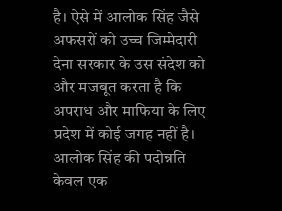है। ऐसे में आलोक सिंह जैसे अफसरों को उच्च जिम्मेदारी देना सरकार के उस संदेश को और मजबूत करता है कि अपराध और माफिया के लिए प्रदेश में कोई जगह नहीं है।
आलोक सिंह की पदोन्नति केवल एक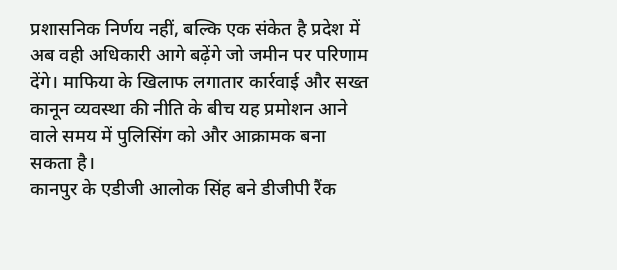प्रशासनिक निर्णय नहीं, बल्कि एक संकेत है प्रदेश में अब वही अधिकारी आगे बढ़ेंगे जो जमीन पर परिणाम देंगे। माफिया के खिलाफ लगातार कार्रवाई और सख्त कानून व्यवस्था की नीति के बीच यह प्रमोशन आने वाले समय में पुलिसिंग को और आक्रामक बना सकता है।
कानपुर के एडीजी आलोक सिंह बने डीजीपी रैंक